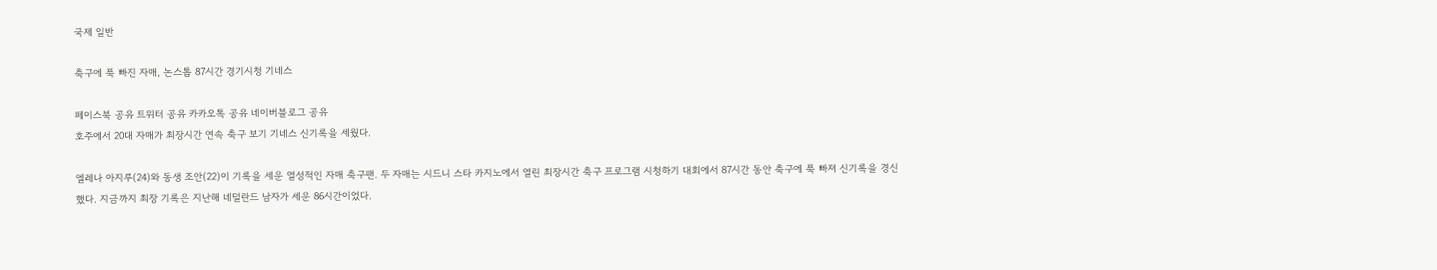국제 일반

축구에 푹 빠진 자매, 논스톱 87시간 경기시청 기네스

페이스북 공유 트위터 공유 카카오톡 공유 네이버블로그 공유
호주에서 20대 자매가 최장시간 연속 축구 보기 기네스 신기록을 세웠다.

엘레나 아지루(24)와 동생 조안(22)이 기록을 세운 열성적인 자매 축구팬. 두 자매는 시드니 스타 카지노에서 열린 최장시간 축구 프로그램 시청하기 대회에서 87시간 동안 축구에 푹 빠져 신기록을 경신했다. 지금까지 최장 기록은 지난해 네덜란드 남자가 세운 86시간이었다.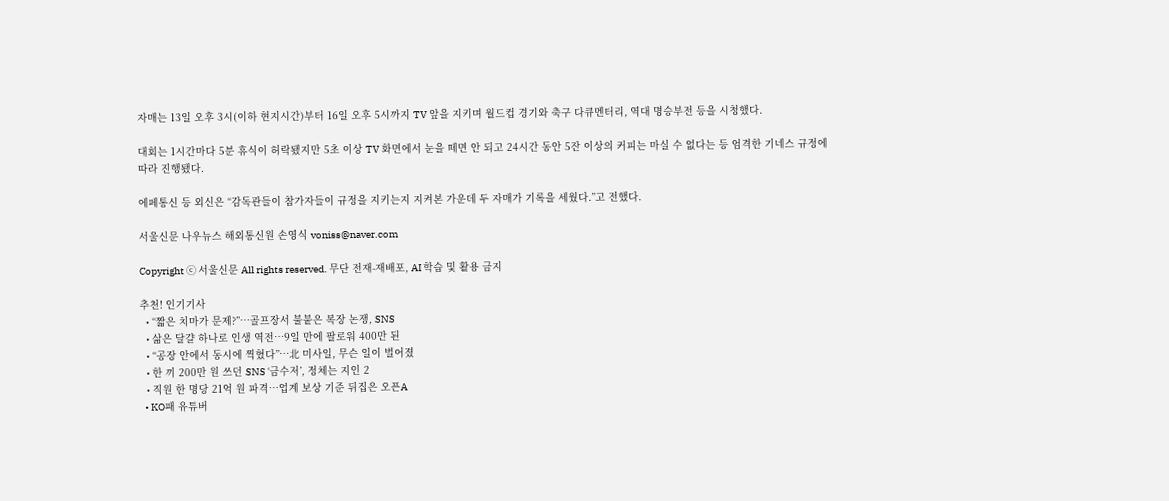자매는 13일 오후 3시(이하 현지시간)부터 16일 오후 5시까지 TV 앞을 지키며 월드컵 경기와 축구 다큐멘터리, 역대 명승부전 등을 시청했다.

대회는 1시간마다 5분 휴식이 허락됐지만 5초 이상 TV 화면에서 눈을 떼면 안 되고 24시간 동안 5잔 이상의 커피는 마실 수 없다는 등 엄격한 기네스 규정에 따라 진행됐다.

에페통신 등 외신은 “감독관들이 참가자들이 규정을 지키는지 지켜본 가운데 두 자매가 기록을 세웠다.”고 전했다.

서울신문 나우뉴스 해외통신원 손영식 voniss@naver.com

Copyright ⓒ 서울신문 All rights reserved. 무단 전재-재배포, AI 학습 및 활용 금지

추천! 인기기사
  • “짧은 치마가 문제?”…골프장서 불붙은 복장 논쟁, SNS
  • 삶은 달걀 하나로 인생 역전…9일 만에 팔로워 400만 된
  • “공장 안에서 동시에 찍혔다”…北 미사일, 무슨 일이 벌어졌
  • 한 끼 200만 원 쓰던 SNS ‘금수저’, 정체는 지인 2
  • 직원 한 명당 21억 원 파격…업계 보상 기준 뒤집은 오픈A
  • KO패 유튜버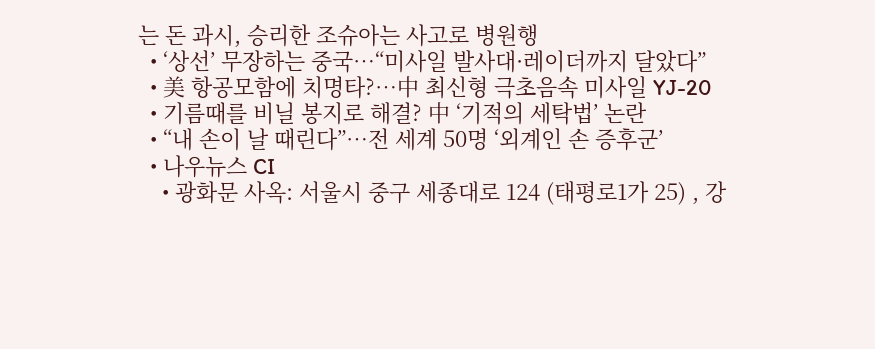는 돈 과시, 승리한 조슈아는 사고로 병원행
  • ‘상선’ 무장하는 중국…“미사일 발사대·레이더까지 달았다”
  • 美 항공모함에 치명타?…中 최신형 극초음속 미사일 YJ-20
  • 기름때를 비닐 봉지로 해결? 中 ‘기적의 세탁법’ 논란
  • “내 손이 날 때린다”…전 세계 50명 ‘외계인 손 증후군’
  • 나우뉴스 CI
    • 광화문 사옥: 서울시 중구 세종대로 124 (태평로1가 25) , 강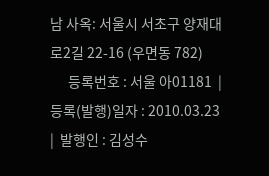남 사옥: 서울시 서초구 양재대로2길 22-16 (우면동 782)
      등록번호 : 서울 아01181  |  등록(발행)일자 : 2010.03.23  |  발행인 : 김성수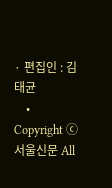· 편집인 : 김태균
    • Copyright ⓒ 서울신문 All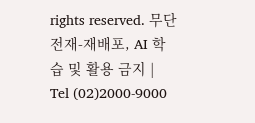rights reserved. 무단 전재-재배포, AI 학습 및 활용 금지 | Tel (02)2000-9000